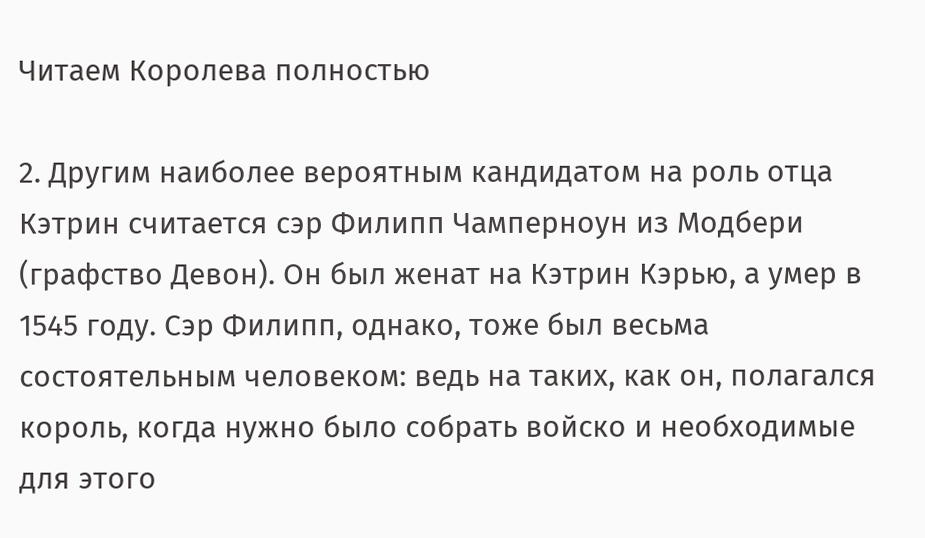Читаем Королева полностью

2. Другим наиболее вероятным кандидатом на роль отца Кэтрин считается сэр Филипп Чамперноун из Модбери (графство Девон). Он был женат на Кэтрин Кэрью, а умер в 1545 году. Сэр Филипп, однако, тоже был весьма состоятельным человеком: ведь на таких, как он, полагался король, когда нужно было собрать войско и необходимые для этого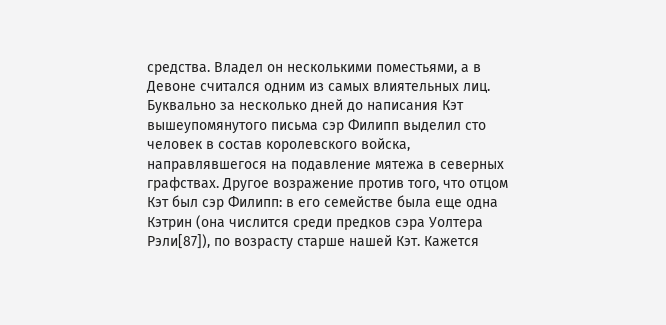средства. Владел он несколькими поместьями, а в Девоне считался одним из самых влиятельных лиц. Буквально за несколько дней до написания Кэт вышеупомянутого письма сэр Филипп выделил сто человек в состав королевского войска, направлявшегося на подавление мятежа в северных графствах. Другое возражение против того, что отцом Кэт был сэр Филипп: в его семействе была еще одна Кэтрин (она числится среди предков сэра Уолтера Рэли[87]), по возрасту старше нашей Кэт. Кажется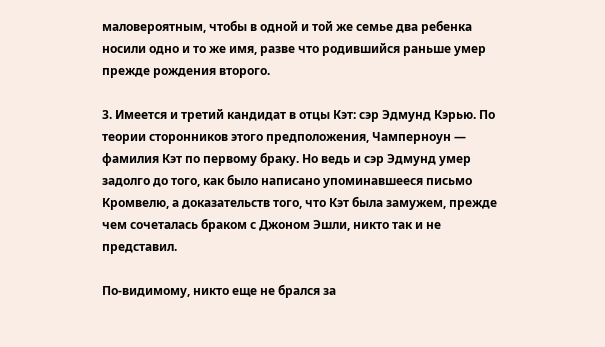маловероятным, чтобы в одной и той же семье два ребенка носили одно и то же имя, разве что родившийся раньше умер прежде рождения второго.

3. Имеется и третий кандидат в отцы Кэт: сэр Эдмунд Кэрью. По теории сторонников этого предположения, Чамперноун — фамилия Кэт по первому браку. Но ведь и сэр Эдмунд умер задолго до того, как было написано упоминавшееся письмо Кромвелю, а доказательств того, что Кэт была замужем, прежде чем сочеталась браком с Джоном Эшли, никто так и не представил.

По-видимому, никто еще не брался за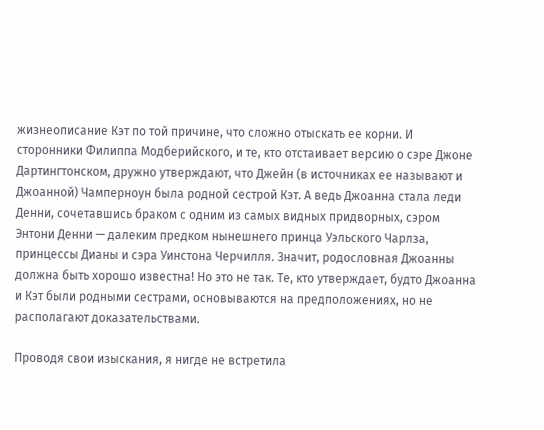жизнеописание Кэт по той причине, что сложно отыскать ее корни. И сторонники Филиппа Модберийского, и те, кто отстаивает версию о сэре Джоне Дартингтонском, дружно утверждают, что Джейн (в источниках ее называют и Джоанной) Чамперноун была родной сестрой Кэт. А ведь Джоанна стала леди Денни, сочетавшись браком с одним из самых видных придворных, сэром Энтони Денни — далеким предком нынешнего принца Уэльского Чарлза, принцессы Дианы и сэра Уинстона Черчилля. Значит, родословная Джоанны должна быть хорошо известна! Но это не так. Те, кто утверждает, будто Джоанна и Кэт были родными сестрами, основываются на предположениях, но не располагают доказательствами.

Проводя свои изыскания, я нигде не встретила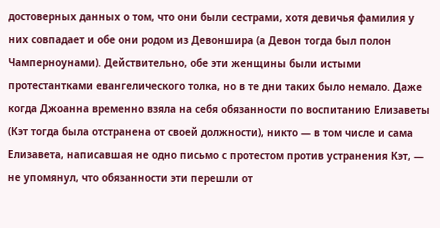достоверных данных о том, что они были сестрами, хотя девичья фамилия у них совпадает и обе они родом из Девоншира (а Девон тогда был полон Чамперноунами). Действительно, обе эти женщины были истыми протестантками евангелического толка, но в те дни таких было немало. Даже когда Джоанна временно взяла на себя обязанности по воспитанию Елизаветы (Кэт тогда была отстранена от своей должности), никто — в том числе и сама Елизавета, написавшая не одно письмо с протестом против устранения Кэт, — не упомянул, что обязанности эти перешли от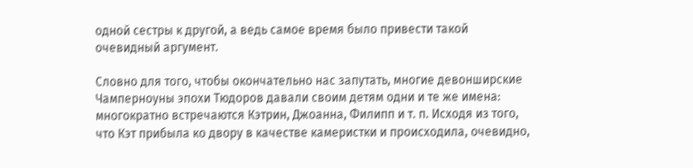одной сестры к другой, а ведь самое время было привести такой очевидный аргумент.

Словно для того, чтобы окончательно нас запутать, многие девонширские Чамперноуны эпохи Тюдоров давали своим детям одни и те же имена: многократно встречаются Кэтрин, Джоанна, Филипп и т. п. Исходя из того, что Кэт прибыла ко двору в качестве камеристки и происходила, очевидно,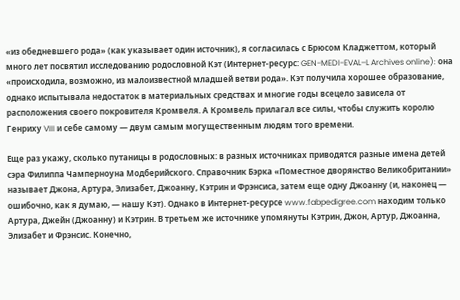«из обедневшего рода» (как указывает один источник), я согласилась с Брюсом Кладжеттом, который много лет посвятил исследованию родословной Кэт (Интернет-ресурс: GEN-MEDI-EVAL–L Archives online): она «происходила, возможно, из малоизвестной младшей ветви рода». Кэт получила хорошее образование, однако испытывала недостаток в материальных средствах и многие годы всецело зависела от расположения своего покровителя Кромвеля. А Кромвель прилагал все силы, чтобы служить королю Генриху VIII и себе самому — двум самым могущественным людям того времени.

Еще раз укажу, сколько путаницы в родословных: в разных источниках приводятся разные имена детей сэра Филиппа Чамперноуна Модберийского. Справочник Бэрка «Поместное дворянство Великобритании» называет Джона, Артура, Элизабет, Джоанну, Кэтрин и Фрэнсиса, затем еще одну Джоанну (и, наконец — ошибочно, как я думаю, — нашу Кэт). Однако в Интернет-ресурсе www.fabpedigree.com находим только Артура, Джейн (Джоанну) и Кэтрин. В третьем же источнике упомянуты Кэтрин, Джон, Артур, Джоанна, Элизабет и Фрэнсис. Конечно,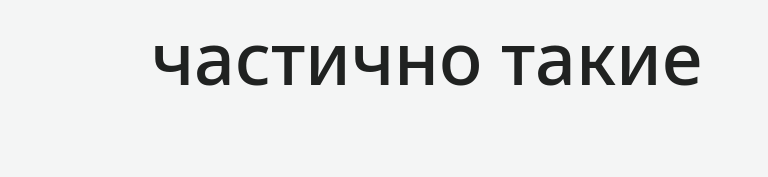частично такие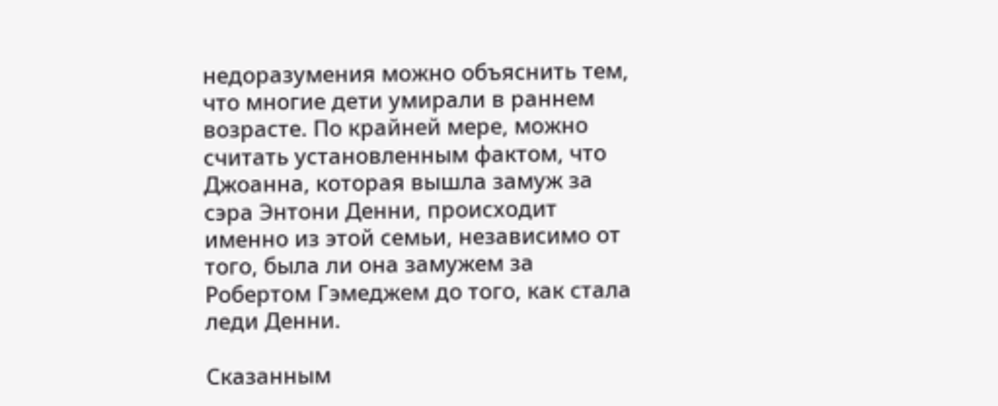недоразумения можно объяснить тем, что многие дети умирали в раннем возрасте. По крайней мере, можно считать установленным фактом, что Джоанна, которая вышла замуж за сэра Энтони Денни, происходит именно из этой семьи, независимо от того, была ли она замужем за Робертом Гэмеджем до того, как стала леди Денни.

Сказанным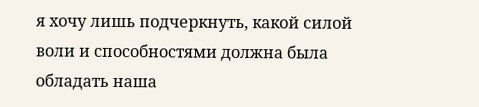я хочу лишь подчеркнуть, какой силой воли и способностями должна была обладать наша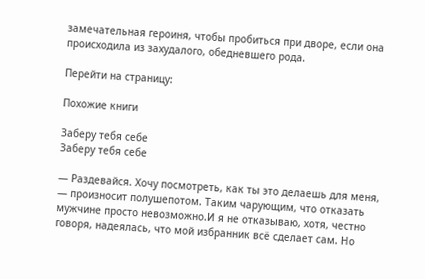замечательная героиня, чтобы пробиться при дворе, если она происходила из захудалого, обедневшего рода.

Перейти на страницу:

Похожие книги

Заберу тебя себе
Заберу тебя себе

— Раздевайся. Хочу посмотреть, как ты это делаешь для меня, — произносит полушепотом. Таким чарующим, что отказать мужчине просто невозможно.И я не отказываю, хотя, честно говоря, надеялась, что мой избранник всё сделает сам. Но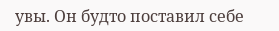увы. Он будто поставил себе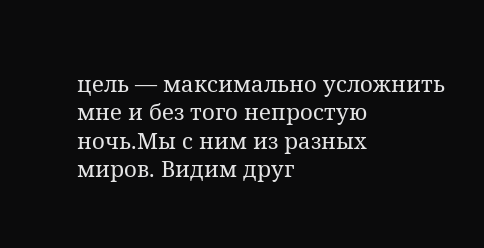цель — максимально усложнить мне и без того непростую ночь.Мы с ним из разных миров. Видим друг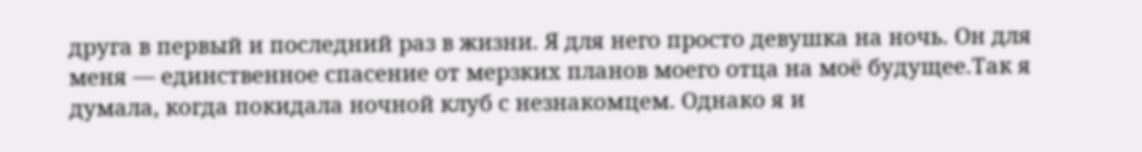друга в первый и последний раз в жизни. Я для него просто девушка на ночь. Он для меня — единственное спасение от мерзких планов моего отца на моё будущее.Так я думала, когда покидала ночной клуб с незнакомцем. Однако я и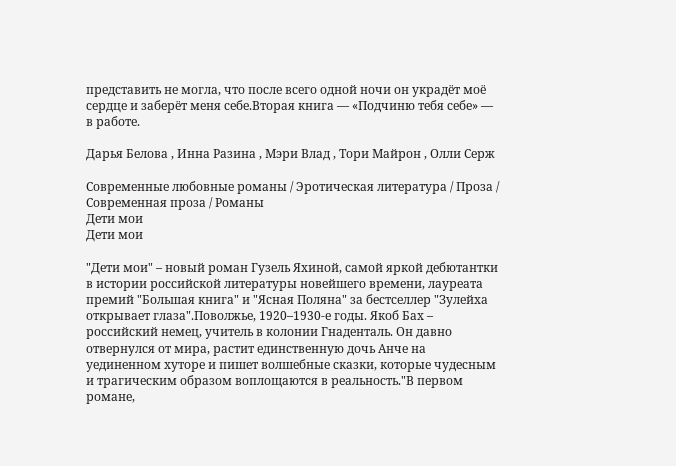представить не могла, что после всего одной ночи он украдёт моё сердце и заберёт меня себе.Вторая книга — «Подчиню тебя себе» — в работе.

Дарья Белова , Инна Разина , Мэри Влад , Тори Майрон , Олли Серж

Современные любовные романы / Эротическая литература / Проза / Современная проза / Романы
Дети мои
Дети мои

"Дети мои" – новый роман Гузель Яхиной, самой яркой дебютантки в истории российской литературы новейшего времени, лауреата премий "Большая книга" и "Ясная Поляна" за бестселлер "Зулейха открывает глаза".Поволжье, 1920–1930-е годы. Якоб Бах – российский немец, учитель в колонии Гнаденталь. Он давно отвернулся от мира, растит единственную дочь Анче на уединенном хуторе и пишет волшебные сказки, которые чудесным и трагическим образом воплощаются в реальность."В первом романе,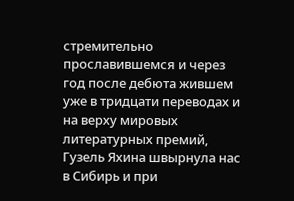стремительно прославившемся и через год после дебюта жившем уже в тридцати переводах и на верху мировых литературных премий, Гузель Яхина швырнула нас в Сибирь и при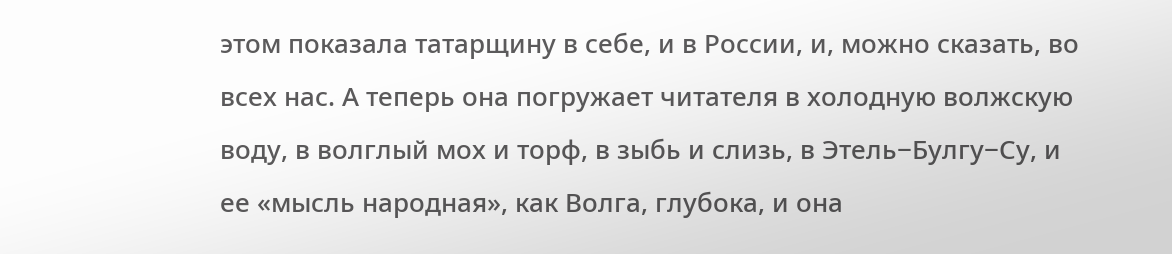этом показала татарщину в себе, и в России, и, можно сказать, во всех нас. А теперь она погружает читателя в холодную волжскую воду, в волглый мох и торф, в зыбь и слизь, в Этель−Булгу−Су, и ее «мысль народная», как Волга, глубока, и она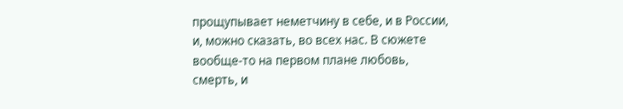прощупывает неметчину в себе, и в России, и, можно сказать, во всех нас. В сюжете вообще-то на первом плане любовь, смерть, и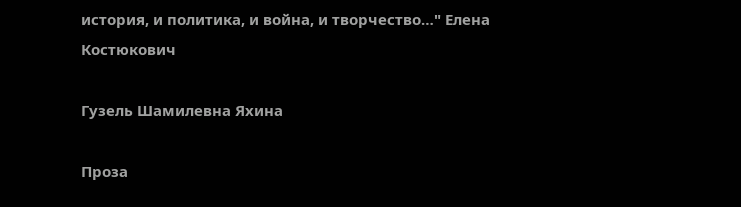история, и политика, и война, и творчество…" Елена Костюкович

Гузель Шамилевна Яхина

Проза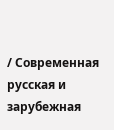/ Современная русская и зарубежная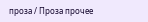проза / Проза прочее